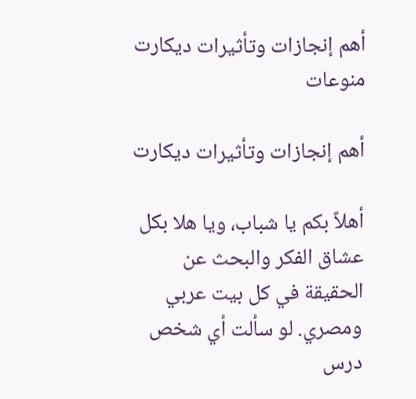أهم إنجازات وتأثيرات ديكارت
منوعات

أهم إنجازات وتأثيرات ديكارت

أهلاً بكم يا شباب، ويا هلا بكل عشاق الفكر والبحث عن الحقيقة في كل بيت عربي ومصري. لو سألت أي شخص درس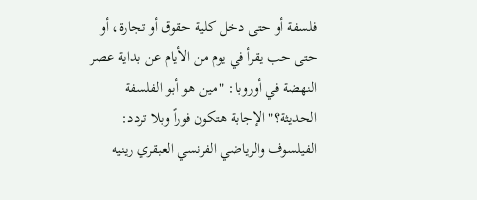فلسفة أو حتى دخل كلية حقوق أو تجارة، أو حتى حب يقرأ في يوم من الأيام عن بداية عصر النهضة في أوروبا: "مين هو أبو الفلسفة الحديثة؟" الإجابة هتكون فوراً وبلا تردد: الفيلسوف والرياضي الفرنسي العبقري رينيه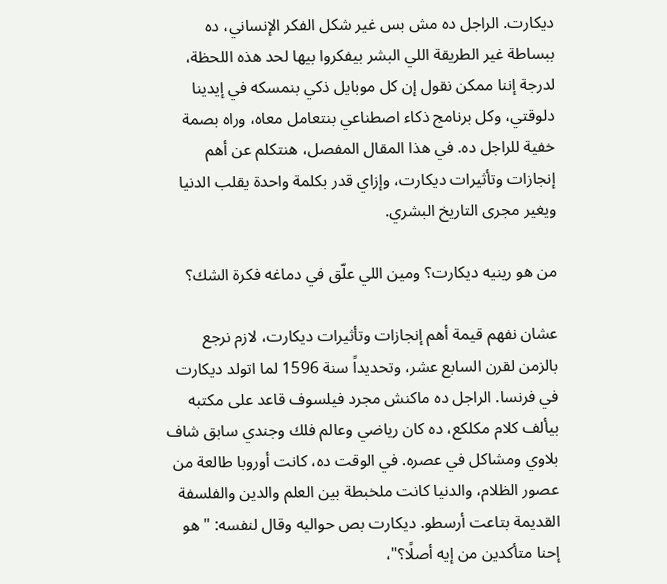ديكارت. الراجل ده مش بس غير شكل الفكر الإنساني، ده ببساطة غير الطريقة اللي البشر بيفكروا بيها لحد هذه اللحظة، لدرجة إننا ممكن نقول إن كل موبايل ذكي بنمسكه في إيدينا دلوقتي، وكل برنامج ذكاء اصطناعي بنتعامل معاه، وراه بصمة خفية للراجل ده. في هذا المقال المفصل، هنتكلم عن أهم إنجازات وتأثيرات ديكارت، وإزاي قدر بكلمة واحدة يقلب الدنيا ويغير مجرى التاريخ البشري.

من هو رينيه ديكارت؟ ومين اللي علّق في دماغه فكرة الشك؟

عشان نفهم قيمة أهم إنجازات وتأثيرات ديكارت، لازم نرجع بالزمن لقرن السابع عشر، وتحديداً سنة 1596 لما اتولد ديكارت في فرنسا. الراجل ده ماكنش مجرد فيلسوف قاعد على مكتبه بيألف كلام مكلكع، ده كان رياضي وعالم فلك وجندي سابق شاف بلاوي ومشاكل في عصره. في الوقت ده، كانت أوروبا طالعة من عصور الظلام، والدنيا كانت ملخبطة بين العلم والدين والفلسفة القديمة بتاعت أرسطو. ديكارت بص حواليه وقال لنفسه: "هو إحنا متأكدين من إيه أصلًا؟"،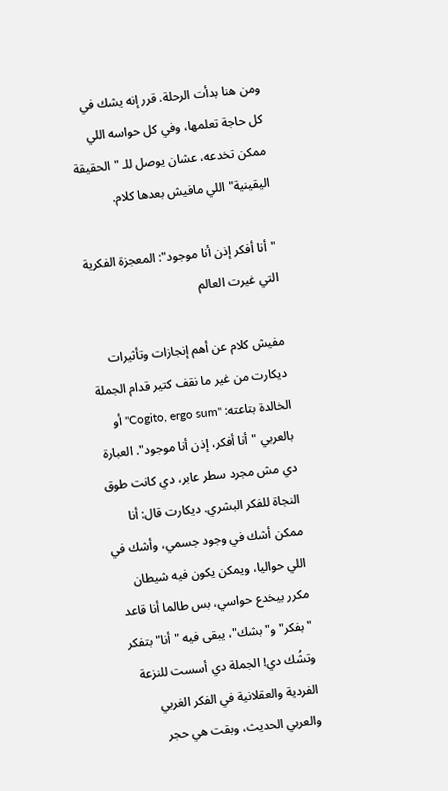ومن هنا بدأت الرحلة. قرر إنه يشك في كل حاجة تعلمها، وفي كل حواسه اللي ممكن تخدعه، عشان يوصل للـ "الحقيقة اليقينية" اللي مافيش بعدها كلام.

"أنا أفكر إذن أنا موجود": المعجزة الفكرية التي غيرت العالم

مفيش كلام عن أهم إنجازات وتأثيرات ديكارت من غير ما نقف كتير قدام الجملة الخالدة بتاعته: "Cogito, ergo sum" أو بالعربي "أنا أفكر، إذن أنا موجود". العبارة دي مش مجرد سطر عابر، دي كانت طوق النجاة للفكر البشري. ديكارت قال: أنا ممكن أشك في وجود جسمي، وأشك في اللي حواليا، ويمكن يكون فيه شيطان مكرر بيخدع حواسي، بس طالما أنا قاعد "بفكر" و"بشك"، يبقى فيه "أنا" بتفكر وتشُك دي! الجملة دي أسست للنزعة الفردية والعقلانية في الفكر الغربي والعربي الحديث، وبقت هي حجر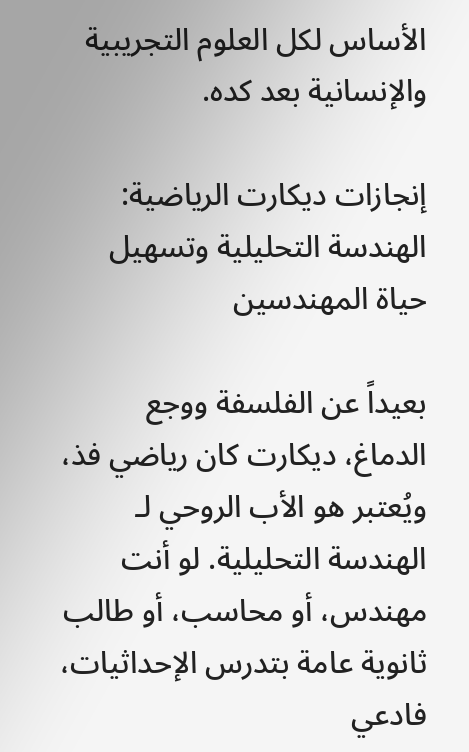الأساس لكل العلوم التجريبية والإنسانية بعد كده.

إنجازات ديكارت الرياضية: الهندسة التحليلية وتسهيل حياة المهندسين

بعيداً عن الفلسفة ووجع الدماغ، ديكارت كان رياضي فذ، ويُعتبر هو الأب الروحي لـ الهندسة التحليلية. لو أنت مهندس، أو محاسب، أو طالب ثانوية عامة بتدرس الإحداثيات، فادعي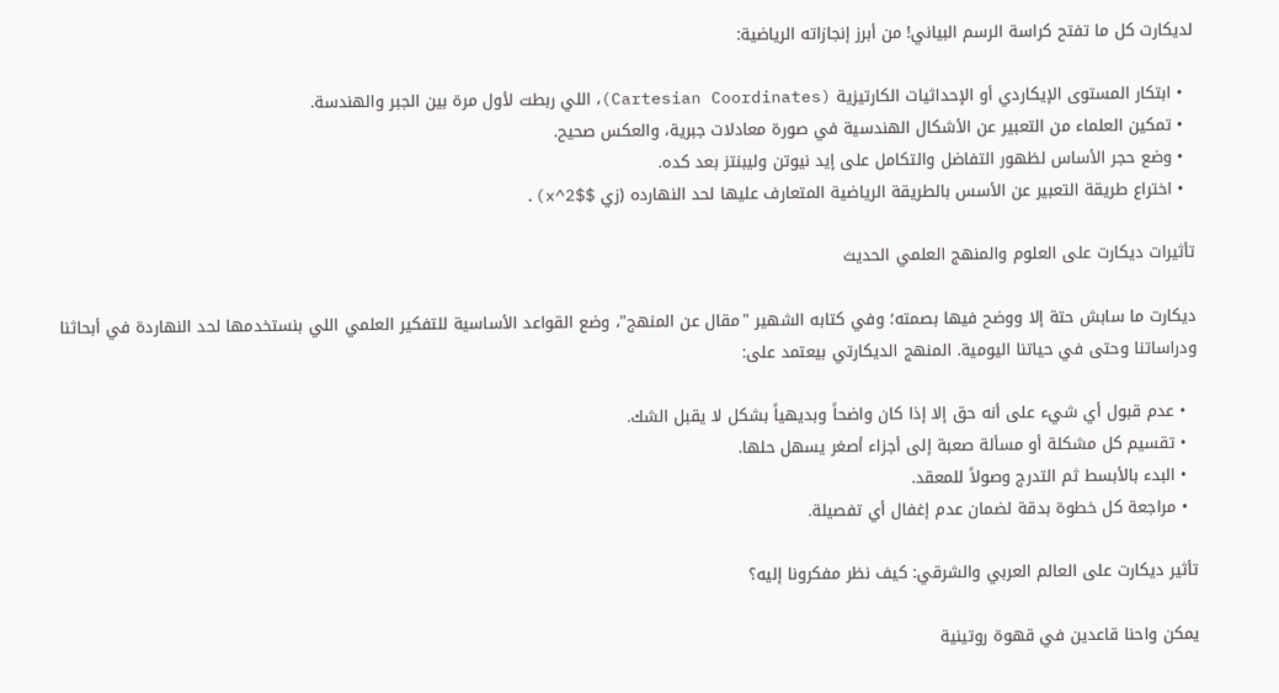لديكارت كل ما تفتح كراسة الرسم البياني! من أبرز إنجازاته الرياضية:

  • ابتكار المستوى الإيكاردي أو الإحداثيات الكارتيزية (Cartesian Coordinates)، اللي ربطت لأول مرة بين الجبر والهندسة.
  • تمكين العلماء من التعبير عن الأشكال الهندسية في صورة معادلات جبرية، والعكس صحيح.
  • وضع حجر الأساس لظهور التفاضل والتكامل على إيد نيوتن وليبنتز بعد كده.
  • اختراع طريقة التعبير عن الأسس بالطريقة الرياضية المتعارف عليها لحد النهارده (زي $x^2$).

تأثيرات ديكارت على العلوم والمنهج العلمي الحديث

ديكارت ما سابش حتة إلا ووضح فيها بصمته؛ وفي كتابه الشهير "مقال عن المنهج"، وضع القواعد الأساسية للتفكير العلمي اللي بنستخدمها لحد النهاردة في أبحاثنا ودراساتنا وحتى في حياتنا اليومية. المنهج الديكارتي بيعتمد على:

  • عدم قبول أي شيء على أنه حق إلا إذا كان واضحاً وبديهياً بشكل لا يقبل الشك.
  • تقسيم كل مشكلة أو مسألة صعبة إلى أجزاء أصغر يسهل حلها.
  • البدء بالأبسط ثم التدرج وصولاً للمعقد.
  • مراجعة كل خطوة بدقة لضمان عدم إغفال أي تفصيلة.

تأثير ديكارت على العالم العربي والشرقي: كيف نظر مفكرونا إليه؟

يمكن واحنا قاعدين في قهوة روتينية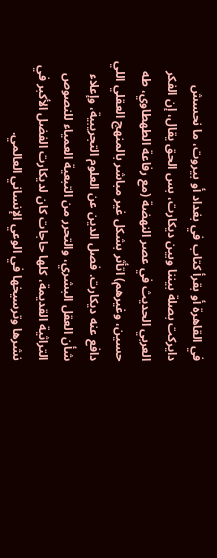في القاهرة أو بقرأ كتاب في بغداد أو بيروت، ما نحسش دايركت بصلة بيننا وبين ديكارت، بس الحق يقال، إن الفكر العربي الحديث في عصر النهضة (مع رفاعة الطهطاوي، طه حسين، وغيرهم) اتأثر بشكل غير مباشر بالمنهج العقلي اللي دافع عنه ديكارت. فصل الدين عن العلوم التجريبية، وإعلاء شأن العقل البشري، والتحرر من التبعية العمياء للنصوص التراثية القديمة، كلها حاجات كان لديكارت الفضل الأكبر في نشرها وترسيخها في الوعي الإنساني العالمي.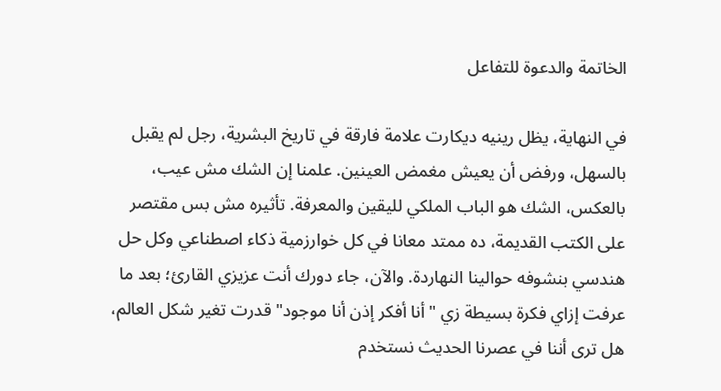الخاتمة والدعوة للتفاعل

في النهاية، يظل رينيه ديكارت علامة فارقة في تاريخ البشرية، رجل لم يقبل بالسهل، ورفض أن يعيش مغمض العينين. علمنا إن الشك مش عيب، بالعكس، الشك هو الباب الملكي لليقين والمعرفة. تأثيره مش بس مقتصر على الكتب القديمة، ده ممتد معانا في كل خوارزمية ذكاء اصطناعي وكل حل هندسي بنشوفه حوالينا النهاردة. والآن، جاء دورك أنت عزيزي القارئ؛ بعد ما عرفت إزاي فكرة بسيطة زي "أنا أفكر إذن أنا موجود" قدرت تغير شكل العالم، هل ترى أننا في عصرنا الحديث نستخدم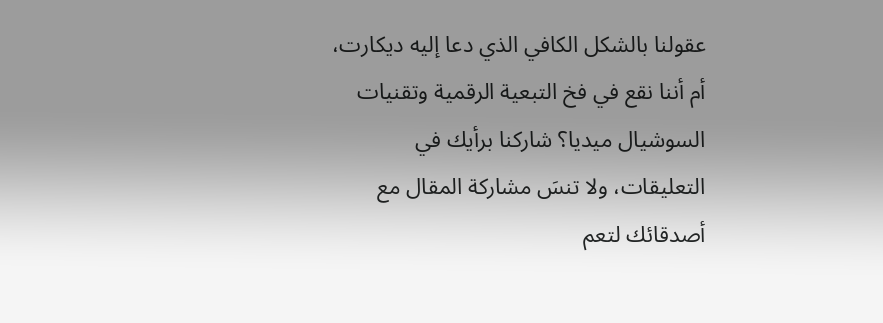عقولنا بالشكل الكافي الذي دعا إليه ديكارت، أم أننا نقع في فخ التبعية الرقمية وتقنيات السوشيال ميديا؟ شاركنا برأيك في التعليقات، ولا تنسَ مشاركة المقال مع أصدقائك لتعم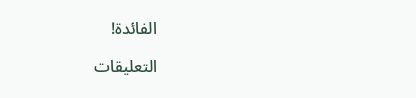الفائدة!

التعليقات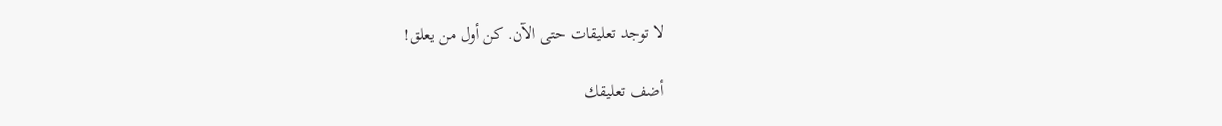لا توجد تعليقات حتى الآن. كن أول من يعلق!

أضف تعليقك